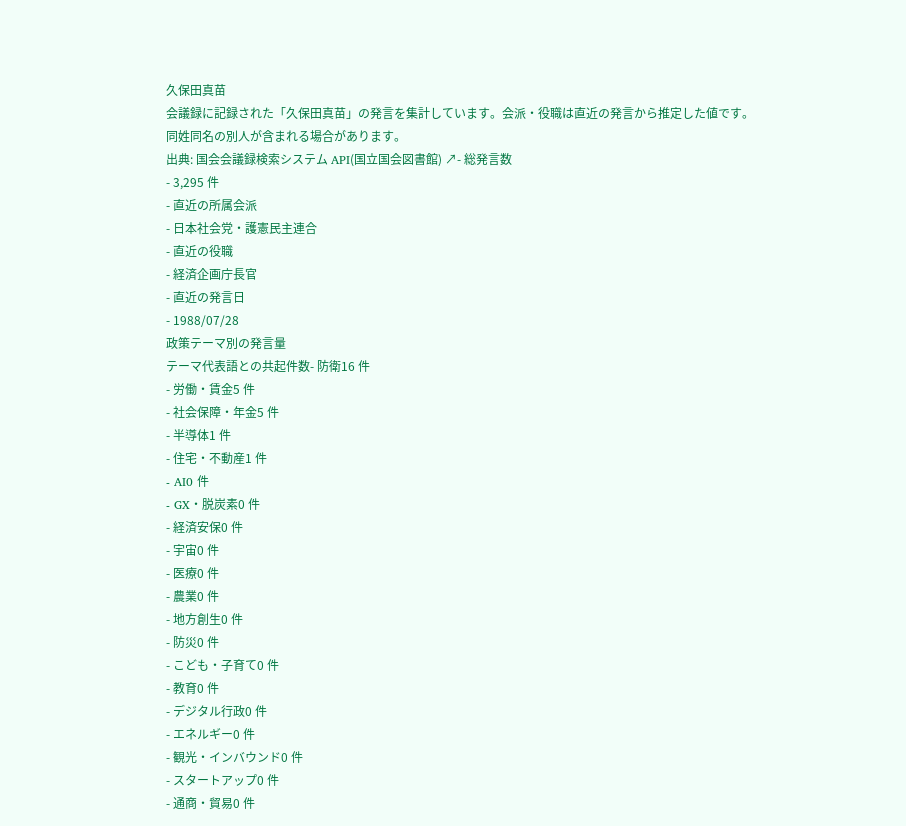久保田真苗
会議録に記録された「久保田真苗」の発言を集計しています。会派・役職は直近の発言から推定した値です。同姓同名の別人が含まれる場合があります。
出典: 国会会議録検索システム API(国立国会図書館) ↗- 総発言数
- 3,295 件
- 直近の所属会派
- 日本社会党・護憲民主連合
- 直近の役職
- 経済企画庁長官
- 直近の発言日
- 1988/07/28
政策テーマ別の発言量
テーマ代表語との共起件数- 防衛16 件
- 労働・賃金5 件
- 社会保障・年金5 件
- 半導体1 件
- 住宅・不動産1 件
- AI0 件
- GX・脱炭素0 件
- 経済安保0 件
- 宇宙0 件
- 医療0 件
- 農業0 件
- 地方創生0 件
- 防災0 件
- こども・子育て0 件
- 教育0 件
- デジタル行政0 件
- エネルギー0 件
- 観光・インバウンド0 件
- スタートアップ0 件
- 通商・貿易0 件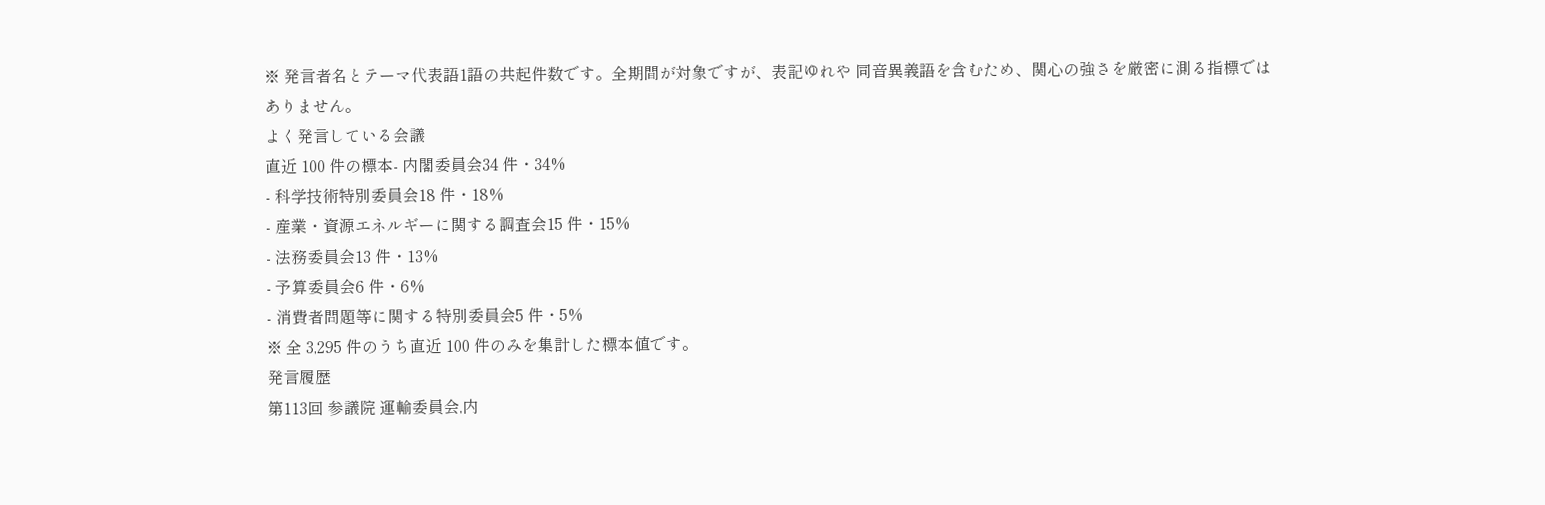※ 発言者名とテーマ代表語1語の共起件数です。全期間が対象ですが、表記ゆれや 同音異義語を含むため、関心の強さを厳密に測る指標ではありません。
よく発言している会議
直近 100 件の標本- 内閣委員会34 件・34%
- 科学技術特別委員会18 件・18%
- 産業・資源エネルギーに関する調査会15 件・15%
- 法務委員会13 件・13%
- 予算委員会6 件・6%
- 消費者問題等に関する特別委員会5 件・5%
※ 全 3,295 件のうち直近 100 件のみを集計した標本値です。
発言履歴
第113回 参議院 運輸委員会,内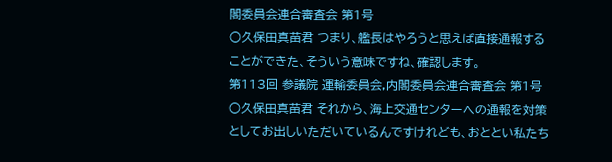閣委員会連合審査会 第1号
○久保田真苗君 つまり、艦長はやろうと思えば直接通報することができた、そういう意味ですね、確認します。
第113回 参議院 運輸委員会,内閣委員会連合審査会 第1号
○久保田真苗君 それから、海上交通センターへの通報を対策としてお出しいただいているんですけれども、おととい私たち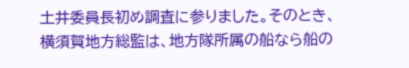土井委員長初め調査に参りました。そのとき、横須賀地方総監は、地方隊所属の船なら船の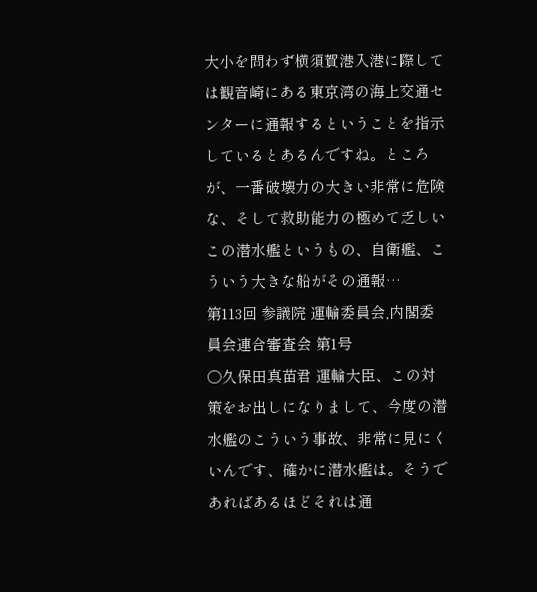大小を問わず横須賀港入港に際しては観音崎にある東京湾の海上交通センターに通報するということを指示しているとあるんですね。ところが、一番破壊力の大きい非常に危険な、そして救助能力の極めて乏しいこの潜水艦というもの、自衛艦、こういう大きな船がその通報…
第113回 参議院 運輸委員会,内閣委員会連合審査会 第1号
○久保田真苗君 運輸大臣、この対策をお出しになりまして、今度の潜水艦のこういう事故、非常に見にくいんです、確かに潜水艦は。そうであればあるほどそれは通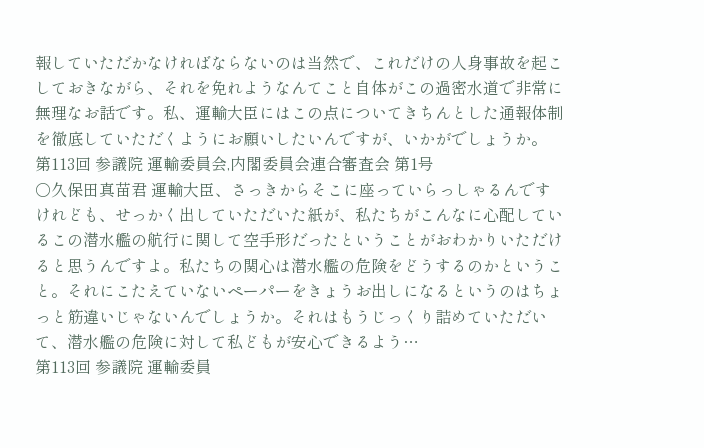報していただかなければならないのは当然で、これだけの人身事故を起こしておきながら、それを免れようなんてこと自体がこの過密水道で非常に無理なお話です。私、運輸大臣にはこの点についてきちんとした通報体制を徹底していただくようにお願いしたいんですが、いかがでしょうか。
第113回 参議院 運輸委員会,内閣委員会連合審査会 第1号
○久保田真苗君 運輸大臣、さっきからそこに座っていらっしゃるんですけれども、せっかく出していただいた紙が、私たちがこんなに心配しているこの潜水艦の航行に関して空手形だったということがおわかりいただけると思うんですよ。私たちの関心は潜水艦の危険をどうするのかということ。それにこたえていないペーパーをきょうお出しになるというのはちょっと筋違いじゃないんでしょうか。それはもうじっくり詰めていただいて、潜水艦の危険に対して私どもが安心できるよう…
第113回 参議院 運輸委員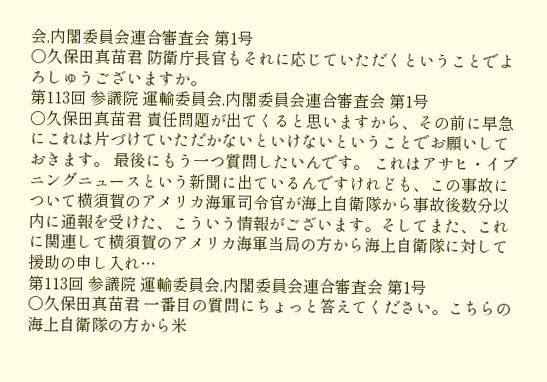会,内閣委員会連合審査会 第1号
○久保田真苗君 防衛庁長官もそれに応じていただくということでよろしゅうございますか。
第113回 参議院 運輸委員会,内閣委員会連合審査会 第1号
○久保田真苗君 責任問題が出てくると思いますから、その前に早急にこれは片づけていただかないといけないということでお願いしておきます。 最後にもう一つ質問したいんです。 これはアサヒ・イブニングニュースという新聞に出ているんですけれども、この事故について横須賀のアメリカ海軍司令官が海上自衛隊から事故後数分以内に通報を受けた、こういう情報がございます。そしてまた、これに関連して横須賀のアメリカ海軍当局の方から海上自衛隊に対して援助の申し入れ…
第113回 参議院 運輸委員会,内閣委員会連合審査会 第1号
○久保田真苗君 一番目の質問にちょっと答えてください。こちらの海上自衛隊の方から米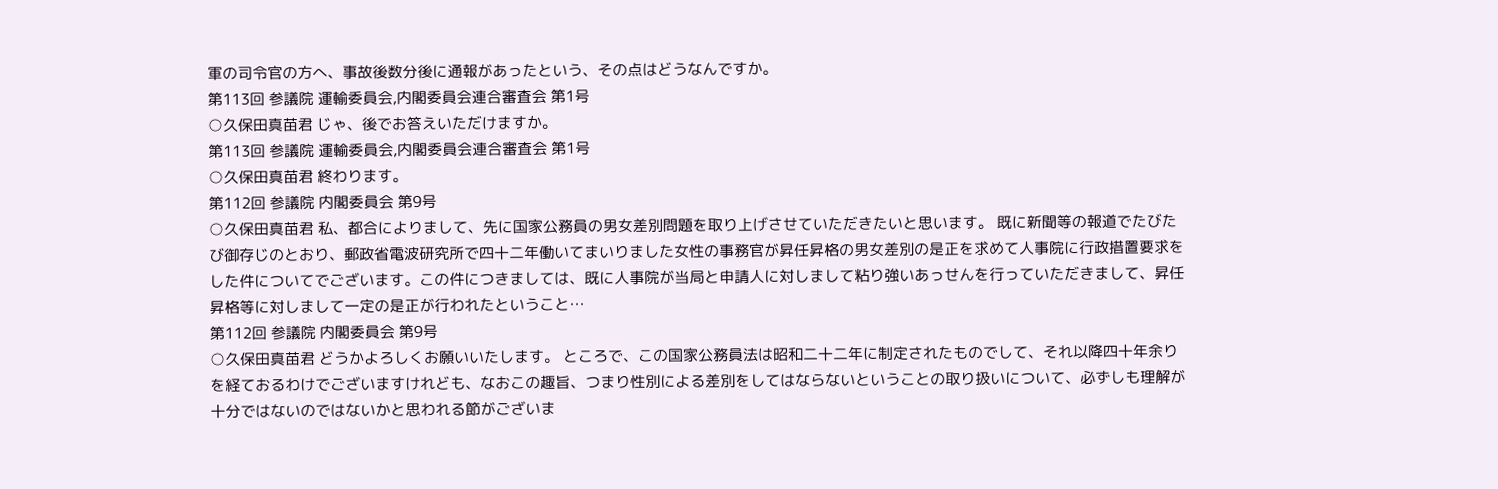軍の司令官の方へ、事故後数分後に通報があったという、その点はどうなんですか。
第113回 参議院 運輸委員会,内閣委員会連合審査会 第1号
○久保田真苗君 じゃ、後でお答えいただけますか。
第113回 参議院 運輸委員会,内閣委員会連合審査会 第1号
○久保田真苗君 終わります。
第112回 参議院 内閣委員会 第9号
○久保田真苗君 私、都合によりまして、先に国家公務員の男女差別問題を取り上げさせていただきたいと思います。 既に新聞等の報道でたびたび御存じのとおり、郵政省電波研究所で四十二年働いてまいりました女性の事務官が昇任昇格の男女差別の是正を求めて人事院に行政措置要求をした件についてでございます。この件につきましては、既に人事院が当局と申請人に対しまして粘り強いあっせんを行っていただきまして、昇任昇格等に対しまして一定の是正が行われたということ…
第112回 参議院 内閣委員会 第9号
○久保田真苗君 どうかよろしくお願いいたします。 ところで、この国家公務員法は昭和二十二年に制定されたものでして、それ以降四十年余りを経ておるわけでございますけれども、なおこの趣旨、つまり性別による差別をしてはならないということの取り扱いについて、必ずしも理解が十分ではないのではないかと思われる節がございま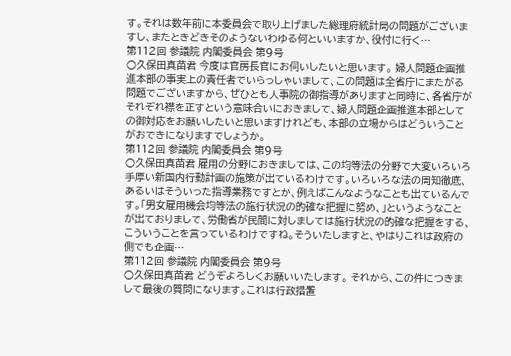す。それは数年前に本委員会で取り上げました総理府統計局の問題がございますし、またときどきそのようないわゆる何といいますか、役付に行く…
第112回 参議院 内閣委員会 第9号
○久保田真苗君 今度は官房長官にお伺いしたいと思います。 婦人問題企画推進本部の事実上の責任者でいらっしゃいまして、この問題は全省庁にまたがる問題でございますから、ぜひとも人事院の御指導がありますと同時に、各省庁がそれぞれ襟を正すという意味合いにおきまして、婦人問題企画推進本部としての御対応をお願いしたいと思いますけれども、本部の立場からはどういうことがおできになりますでしょうか。
第112回 参議院 内閣委員会 第9号
○久保田真苗君 雇用の分野におきましては、この均等法の分野で大変いろいろ手厚い新国内行動計画の施策が出ているわけです。いろいろな法の周知徹底、あるいはそういった指導業務ですとか、例えばこんなようなことも出ているんです。「男女雇用機会均等法の施行状況の的確な把握に努め、」というようなことが出ておりまして、労働省が民間に対しましては施行状況の的確な把握をする、こういうことを言っているわけですね。そういたしますと、やはりこれは政府の側でも企画…
第112回 参議院 内閣委員会 第9号
○久保田真苗君 どうぞよろしくお願いいたします。 それから、この件につきまして最後の質問になります。これは行政措置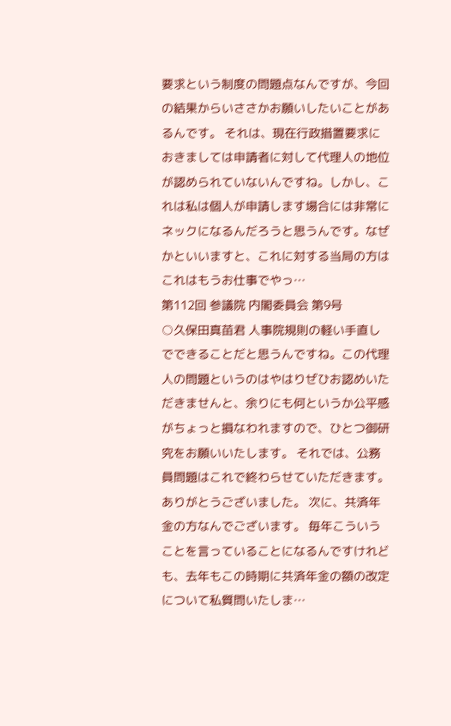要求という制度の問題点なんですが、今回の結果からいささかお願いしたいことがあるんです。 それは、現在行政措置要求におきましては申請者に対して代理人の地位が認められていないんですね。しかし、これは私は個人が申請します場合には非常にネックになるんだろうと思うんです。なぜかといいますと、これに対する当局の方はこれはもうお仕事でやっ…
第112回 参議院 内閣委員会 第9号
○久保田真苗君 人事院規則の軽い手直しでできることだと思うんですね。この代理人の問題というのはやはりぜひお認めいただきませんと、余りにも何というか公平感がちょっと損なわれますので、ひとつ御研究をお願いいたします。 それでは、公務員問題はこれで終わらせていただきます。ありがとうございました。 次に、共済年金の方なんでございます。 毎年こういうことを言っていることになるんですけれども、去年もこの時期に共済年金の額の改定について私質問いたしま…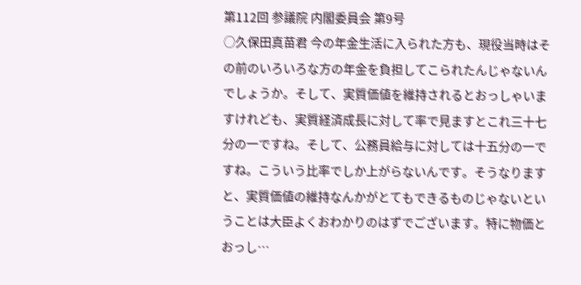第112回 参議院 内閣委員会 第9号
○久保田真苗君 今の年金生活に入られた方も、現役当時はその前のいろいろな方の年金を負担してこられたんじゃないんでしょうか。そして、実質価値を維持されるとおっしゃいますけれども、実質経済成長に対して率で見ますとこれ三十七分の一ですね。そして、公務員給与に対しては十五分の一ですね。こういう比率でしか上がらないんです。そうなりますと、実質価値の維持なんかがとてもできるものじゃないということは大臣よくおわかりのはずでございます。特に物価とおっし…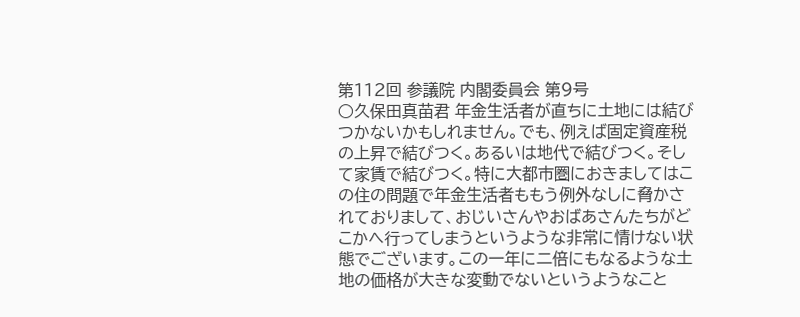第112回 参議院 内閣委員会 第9号
○久保田真苗君 年金生活者が直ちに土地には結びつかないかもしれません。でも、例えば固定資産税の上昇で結びつく。あるいは地代で結びつく。そして家賃で結びつく。特に大都市圏におきましてはこの住の問題で年金生活者ももう例外なしに脅かされておりまして、おじいさんやおばあさんたちがどこかへ行ってしまうというような非常に情けない状態でございます。この一年に二倍にもなるような土地の価格が大きな変動でないというようなこと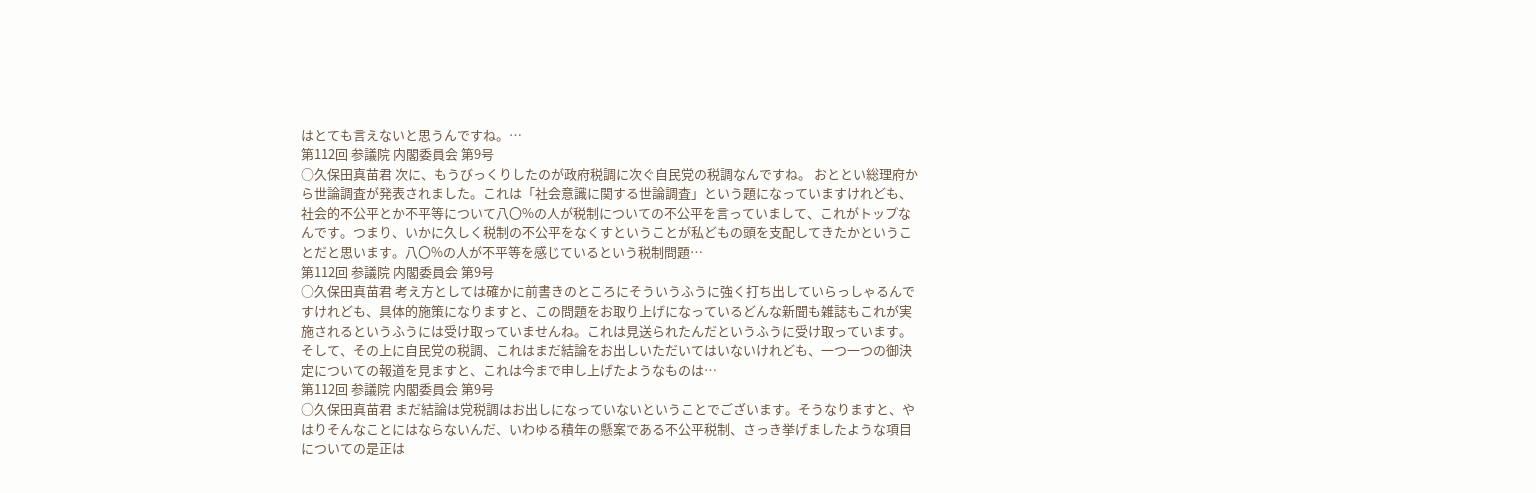はとても言えないと思うんですね。…
第112回 参議院 内閣委員会 第9号
○久保田真苗君 次に、もうびっくりしたのが政府税調に次ぐ自民党の税調なんですね。 おととい総理府から世論調査が発表されました。これは「社会意識に関する世論調査」という題になっていますけれども、社会的不公平とか不平等について八〇%の人が税制についての不公平を言っていまして、これがトップなんです。つまり、いかに久しく税制の不公平をなくすということが私どもの頭を支配してきたかということだと思います。八〇%の人が不平等を感じているという税制問題…
第112回 参議院 内閣委員会 第9号
○久保田真苗君 考え方としては確かに前書きのところにそういうふうに強く打ち出していらっしゃるんですけれども、具体的施策になりますと、この問題をお取り上げになっているどんな新聞も雑誌もこれが実施されるというふうには受け取っていませんね。これは見送られたんだというふうに受け取っています。そして、その上に自民党の税調、これはまだ結論をお出しいただいてはいないけれども、一つ一つの御決定についての報道を見ますと、これは今まで申し上げたようなものは…
第112回 参議院 内閣委員会 第9号
○久保田真苗君 まだ結論は党税調はお出しになっていないということでございます。そうなりますと、やはりそんなことにはならないんだ、いわゆる積年の懸案である不公平税制、さっき挙げましたような項目についての是正は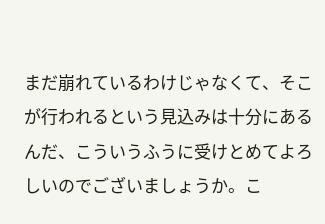まだ崩れているわけじゃなくて、そこが行われるという見込みは十分にあるんだ、こういうふうに受けとめてよろしいのでございましょうか。こ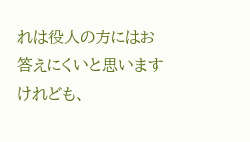れは役人の方にはお答えにくいと思いますけれども、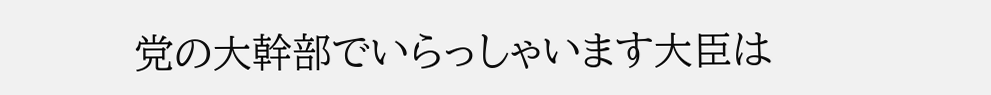党の大幹部でいらっしゃいます大臣は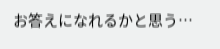お答えになれるかと思う…